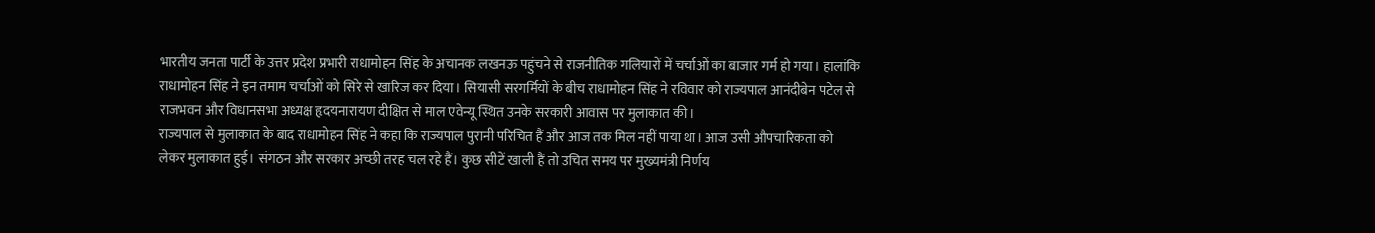भारतीय जनता पार्टी के उत्तर प्रदेश प्रभारी राधामोहन सिंह के अचानक लखनऊ पहुंचने से राजनीतिक गलियारों में चर्चाओं का बाजार गर्म हो गया। हालांकि राधामोहन सिंह ने इन तमाम चर्चाओं को सिरे से खारिज कर दिया। सियासी सरगर्मियों के बीच राधामोहन सिंह ने रविवार को राज्यपाल आनंदीबेन पटेल से राजभवन और विधानसभा अध्यक्ष हृदयनारायण दीक्षित से माल एवेन्यू स्थित उनके सरकारी आवास पर मुलाकात की।
राज्यपाल से मुलाकात के बाद राधामोहन सिंह ने कहा कि राज्यपाल पुरानी परिचित हैं और आज तक मिल नहीं पाया था। आज उसी औपचारिकता को लेकर मुलाकात हुई। संगठन और सरकार अच्छी तरह चल रहे हैं। कुछ सीटें खाली हैं तो उचित समय पर मुख्यमंत्री निर्णय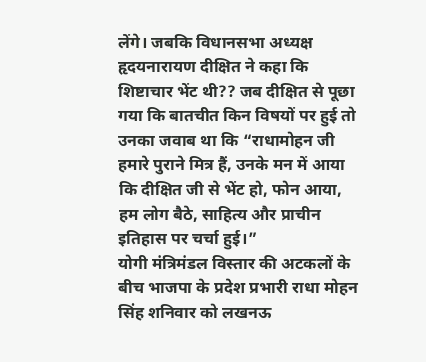लेंगे। जबकि विधानसभा अध्यक्ष हृदयनारायण दीक्षित ने कहा कि शिष्टाचार भेंट थी?? जब दीक्षित से पूछा गया कि बातचीत किन विषयों पर हुई तो उनका जवाब था कि “राधामोहन जी हमारे पुराने मित्र हैं, उनके मन में आया कि दीक्षित जी से भेंट हो, फोन आया, हम लोग बैठे, साहित्य और प्राचीन इतिहास पर चर्चा हुई।”
योगी मंत्रिमंडल विस्तार की अटकलों के बीच भाजपा के प्रदेश प्रभारी राधा मोहन सिंह शनिवार को लखनऊ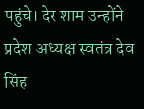पहुंचे। देर शाम उन्होंने प्रदेश अध्यक्ष स्वतंत्र देव सिंह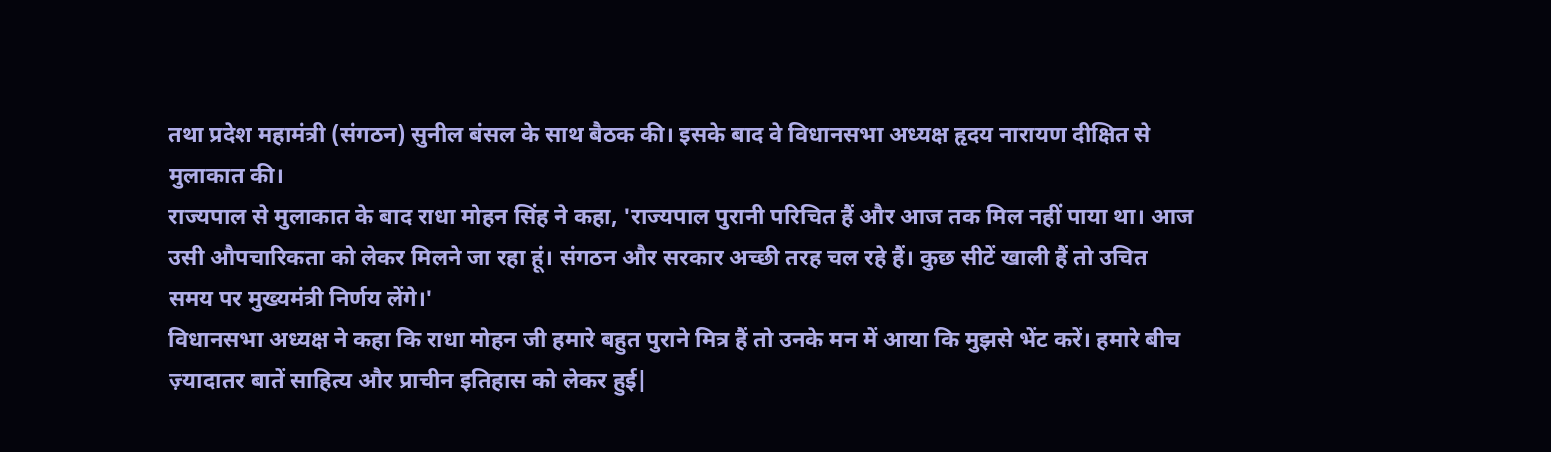तथा प्रदेश महामंत्री (संगठन) सुनील बंसल के साथ बैठक की। इसके बाद वे विधानसभा अध्यक्ष हृदय नारायण दीक्षित से मुलाकात की।
राज्यपाल से मुलाकात के बाद राधा मोहन सिंह ने कहा, 'राज्यपाल पुरानी परिचित हैं और आज तक मिल नहीं पाया था। आज उसी औपचारिकता को लेकर मिलने जा रहा हूं। संगठन और सरकार अच्छी तरह चल रहे हैं। कुछ सीटें खाली हैं तो उचित समय पर मुख्यमंत्री निर्णय लेंगे।'
विधानसभा अध्यक्ष ने कहा कि राधा मोहन जी हमारे बहुत पुराने मित्र हैं तो उनके मन में आया कि मुझसे भेंट करें। हमारे बीच ज़्यादातर बातें साहित्य और प्राचीन इतिहास को लेकर हुई|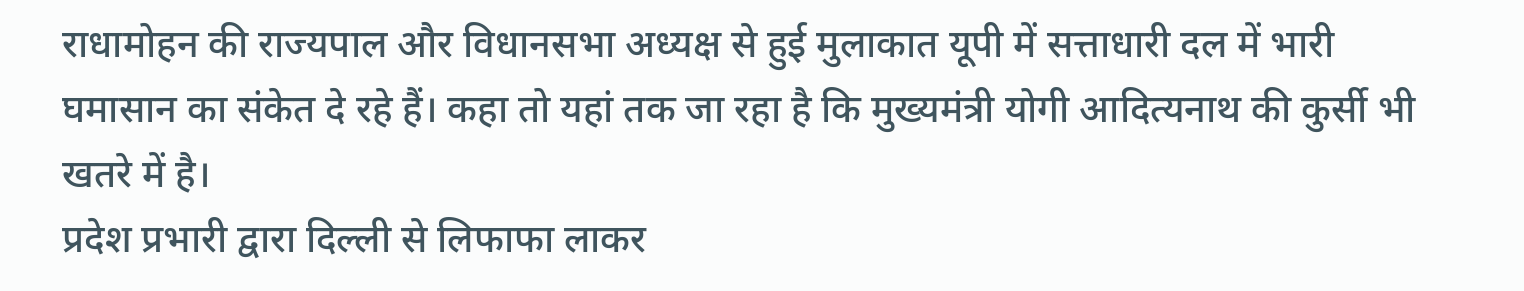राधामोहन की राज्यपाल और विधानसभा अध्यक्ष से हुई मुलाकात यूपी में सत्ताधारी दल में भारी घमासान का संकेत दे रहे हैं। कहा तो यहां तक जा रहा है कि मुख्यमंत्री योगी आदित्यनाथ की कुर्सी भी खतरे में है।
प्रदेश प्रभारी द्वारा दिल्ली से लिफाफा लाकर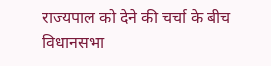राज्यपाल को देने की चर्चा के बीच विधानसभा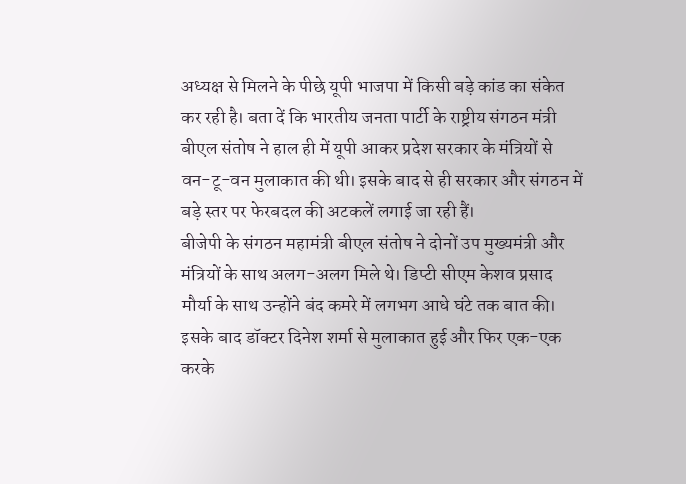अध्यक्ष से मिलने के पीछे यूपी भाजपा में किसी बड़े कांड का संकेत कर रही है। बता दें कि भारतीय जनता पार्टी के राष्ट्रीय संगठन मंत्री बीएल संतोष ने हाल ही में यूपी आकर प्रदेश सरकार के मंत्रियों से वन-टू-वन मुलाकात की थी। इसके बाद से ही सरकार और संगठन में बड़े स्तर पर फेरबदल की अटकलें लगाई जा रही हैं।
बीजेपी के संगठन महामंत्री बीएल संतोष ने दोनों उप मुख्यमंत्री और मंत्रियों के साथ अलग-अलग मिले थे। डिप्टी सीएम केशव प्रसाद मौर्या के साथ उन्होंने बंद कमरे में लगभग आधे घंटे तक बात की। इसके बाद डॉक्टर दिनेश शर्मा से मुलाकात हुई और फिर एक-एक करके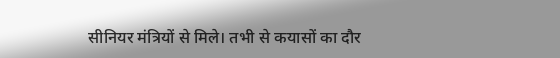सीनियर मंत्रियों से मिले। तभी से कयासों का दौर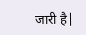जारी है|